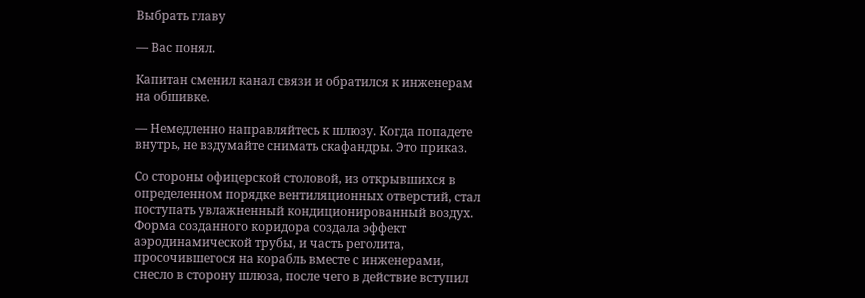Выбрать главу

— Вас понял.

Капитан сменил канал связи и обратился к инженерам на обшивке.

— Немедленно направляйтесь к шлюзу. Когда попадете внутрь, не вздумайте снимать скафандры. Это приказ.

Со стороны офицерской столовой, из открывшихся в определенном порядке вентиляционных отверстий, стал поступать увлажненный кондиционированный воздух. Форма созданного коридора создала эффект аэродинамической трубы, и часть реголита, просочившегося на корабль вместе с инженерами, снесло в сторону шлюза, после чего в действие вступил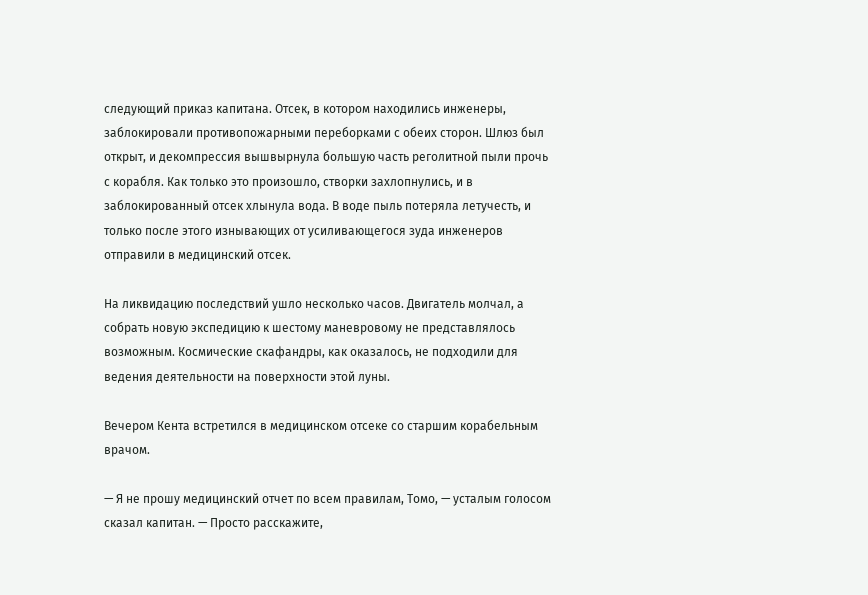следующий приказ капитана. Отсек, в котором находились инженеры, заблокировали противопожарными переборками с обеих сторон. Шлюз был открыт, и декомпрессия вышвырнула большую часть реголитной пыли прочь с корабля. Как только это произошло, створки захлопнулись, и в заблокированный отсек хлынула вода. В воде пыль потеряла летучесть, и только после этого изнывающих от усиливающегося зуда инженеров отправили в медицинский отсек.

На ликвидацию последствий ушло несколько часов. Двигатель молчал, а собрать новую экспедицию к шестому маневровому не представлялось возможным. Космические скафандры, как оказалось, не подходили для ведения деятельности на поверхности этой луны.

Вечером Кента встретился в медицинском отсеке со старшим корабельным врачом.

— Я не прошу медицинский отчет по всем правилам, Томо, — усталым голосом сказал капитан. — Просто расскажите,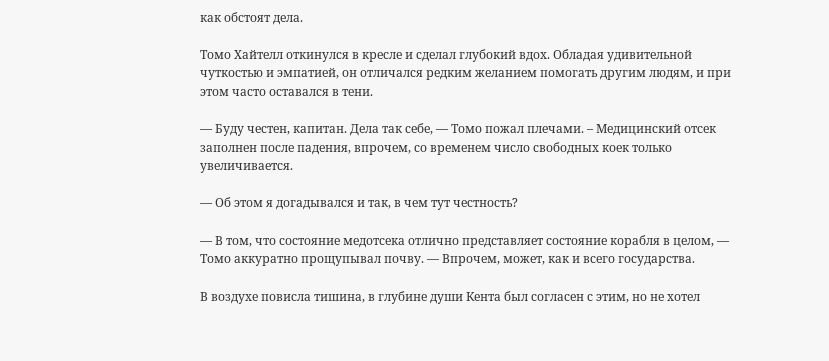как обстоят дела.

Томо Хайтелл откинулся в кресле и сделал глубокий вдох. Обладая удивительной чуткостью и эмпатией, он отличался редким желанием помогать другим людям, и при этом часто оставался в тени.

— Буду честен, капитан. Дела так себе, — Томо пожал плечами. – Медицинский отсек заполнен после падения, впрочем, со временем число свободных коек только увеличивается.

— Об этом я догадывался и так, в чем тут честность?

— В том, что состояние медотсека отлично представляет состояние корабля в целом, — Томо аккуратно прощупывал почву. — Впрочем, может, как и всего государства.

В воздухе повисла тишина, в глубине души Кента был согласен с этим, но не хотел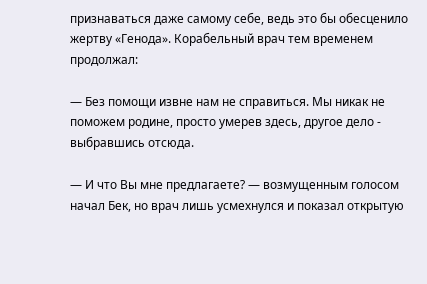признаваться даже самому себе, ведь это бы обесценило жертву «Генода». Корабельный врач тем временем продолжал:

— Без помощи извне нам не справиться. Мы никак не поможем родине, просто умерев здесь, другое дело - выбравшись отсюда.

— И что Вы мне предлагаете? — возмущенным голосом начал Бек, но врач лишь усмехнулся и показал открытую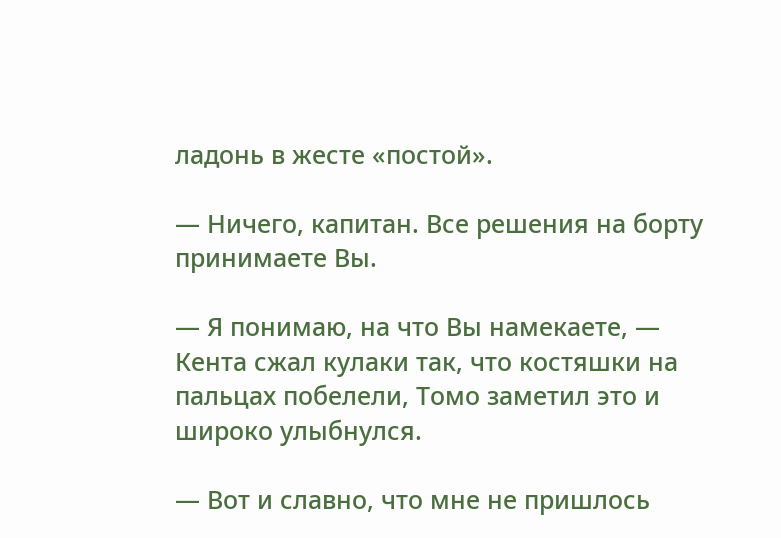ладонь в жесте «постой».

— Ничего, капитан. Все решения на борту принимаете Вы.

— Я понимаю, на что Вы намекаете, — Кента сжал кулаки так, что костяшки на пальцах побелели, Томо заметил это и широко улыбнулся.

— Вот и славно, что мне не пришлось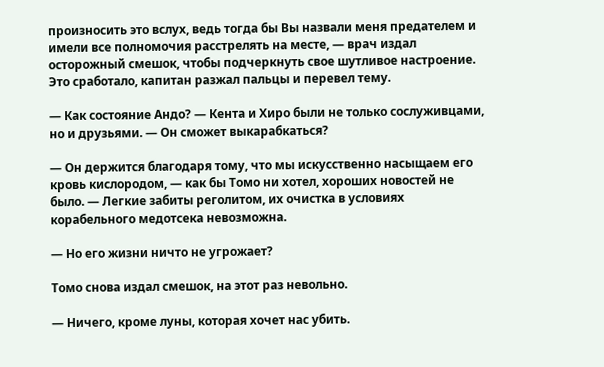произносить это вслух, ведь тогда бы Вы назвали меня предателем и имели все полномочия расстрелять на месте, — врач издал осторожный смешок, чтобы подчеркнуть свое шутливое настроение. Это сработало, капитан разжал пальцы и перевел тему.

— Как состояние Андо? — Кента и Хиро были не только сослуживцами, но и друзьями. — Он сможет выкарабкаться?

— Он держится благодаря тому, что мы искусственно насыщаем его кровь кислородом, — как бы Томо ни хотел, хороших новостей не было. — Легкие забиты реголитом, их очистка в условиях корабельного медотсека невозможна.

— Но его жизни ничто не угрожает?

Томо снова издал смешок, на этот раз невольно.

— Ничего, кроме луны, которая хочет нас убить.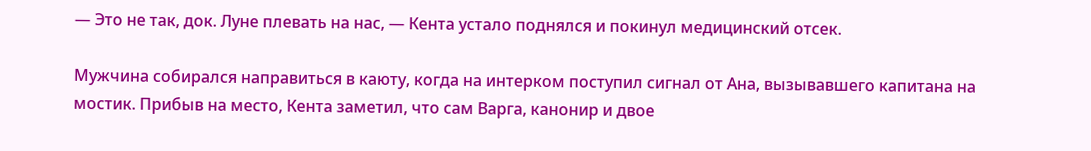— Это не так, док. Луне плевать на нас, — Кента устало поднялся и покинул медицинский отсек.

Мужчина собирался направиться в каюту, когда на интерком поступил сигнал от Ана, вызывавшего капитана на мостик. Прибыв на место, Кента заметил, что сам Варга, канонир и двое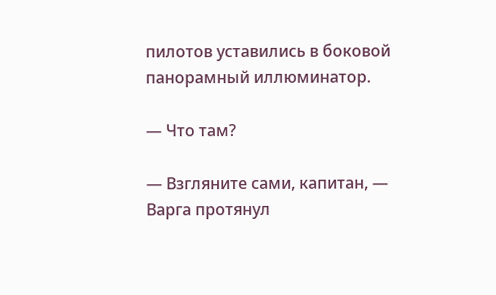пилотов уставились в боковой панорамный иллюминатор.

— Что там?

— Взгляните сами, капитан, — Варга протянул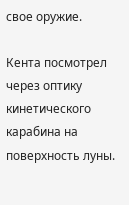свое оружие.

Кента посмотрел через оптику кинетического карабина на поверхность луны.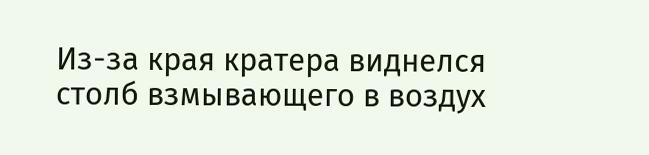Из-за края кратера виднелся столб взмывающего в воздух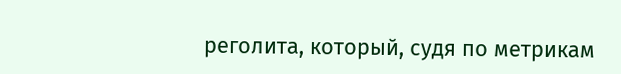реголита, который, судя по метрикам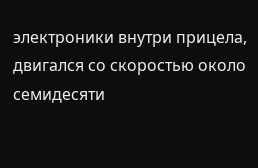электроники внутри прицела, двигался со скоростью около семидесяти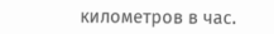километров в час.